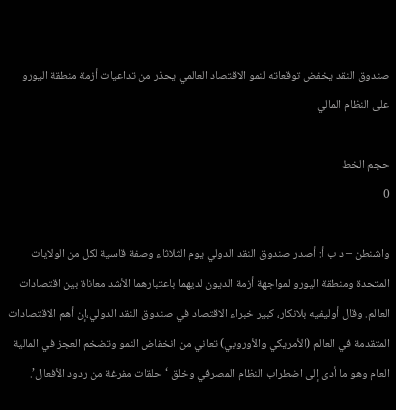صندوق النقد يخفض توقعاته لنمو الاقتصاد العالمي يحذر من تداعيات أزمة منطقة اليورو على النظام المالي

حجم الخط
0

واشنطن – د ب أ: أصدر صندوق النقد الدولي يوم الثلاثاء وصفة قاسية لكل من الولايات المتحدة ومنطقة اليورو لمواجهة أزمة الديون لديهما باعتبارهما الأشد معاناة بين اقتصادات العالم. وقال أوليفيه بلانكار، كبير خبراء الاقتصاد في صندوق النقد الدولي،إن أهم الاقتصادات المتقدمة في العالم (الأمريكي والأوروبي) تعاني من انخفاض النمو وتضخم العجز في المالية العام وهو ما أدى إلى اضطراب النظام المصرفي وخلق ‘حلقات مفرغة من ردود الأفعال’.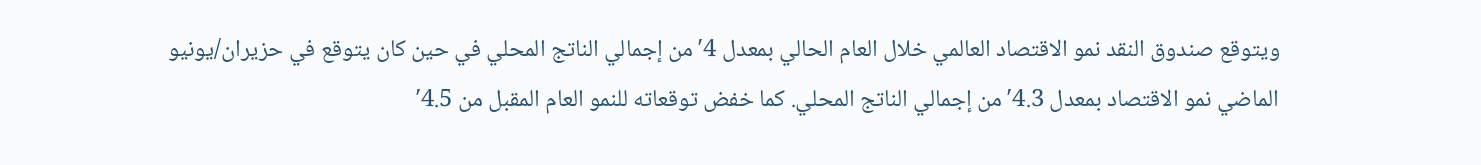ويتوقع صندوق النقد نمو الاقتصاد العالمي خلال العام الحالي بمعدل 4′ من إجمالي الناتج المحلي في حين كان يتوقع في حزيران/يونيو الماضي نمو الاقتصاد بمعدل 4.3′ من إجمالي الناتج المحلي. كما خفض توقعاته للنمو العام المقبل من 4.5′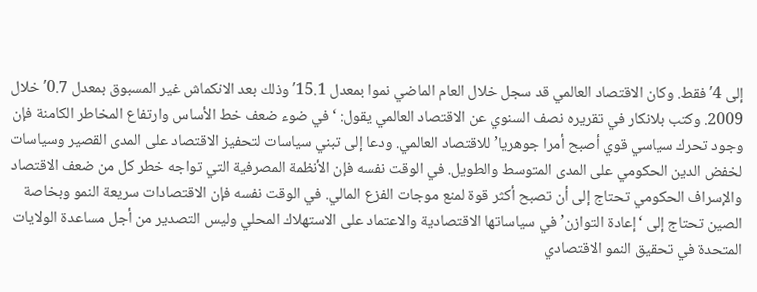إلى 4′ فقط. وكان الاقتصاد العالمي قد سجل خلال العام الماضي نموا بمعدل 15.1′ وذلك بعد الانكماش غير المسبوق بمعدل 0.7′ خلال 2009. وكتب بلانكار في تقريره نصف السنوي عن الاقتصاد العالمي يقول: ‘في ضوء ضعف خط الأساس وارتفاع المخاطر الكامنة فإن وجود تحرك سياسي قوي أصبح أمرا جوهريا’ للاقتصاد العالمي. ودعا إلى تبني سياسات لتحفيز الاقتصاد على المدى القصير وسياسات لخفض الدين الحكومي على المدى المتوسط والطويل. في الوقت نفسه فإن الأنظمة المصرفية التي تواجه خطر كل من ضعف الاقتصاد والإسراف الحكومي تحتاج إلى أن تصبح أكثر قوة لمنع موجات الفزع المالي. في الوقت نفسه فإن الاقتصادات سريعة النمو وبخاصة الصين تحتاج إلى ‘إعادة التوازن’ في سياساتها الاقتصادية والاعتماد على الاستهلاك المحلي وليس التصدير من أجل مساعدة الولايات المتحدة في تحقيق النمو الاقتصادي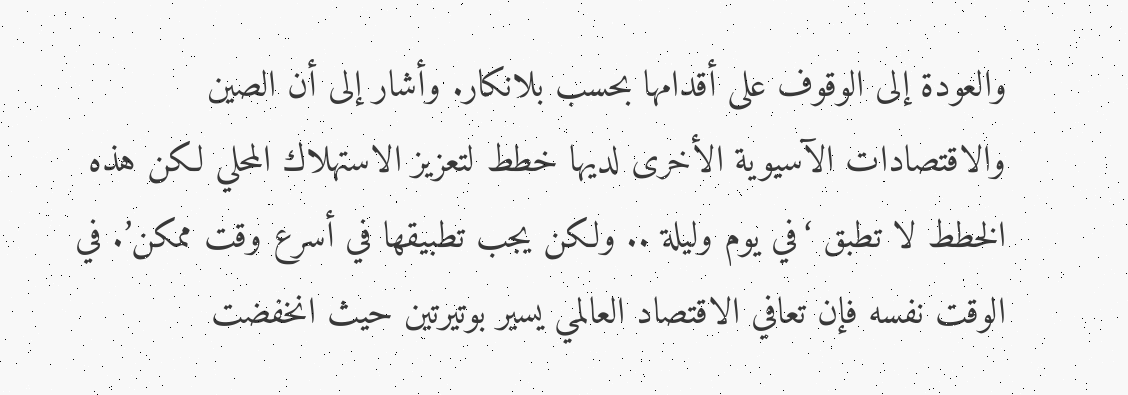والعودة إلى الوقوف على أقدامها بحسب بلانكار. وأشار إلى أن الصين والاقتصادات الآسيوية الأخرى لديها خطط لتعزيز الاستهلاك المحلي لكن هذه الخطط لا تطبق ‘في يوم وليلة .. ولكن يجب تطبيقها في أسرع وقت ممكن’. في الوقت نفسه فإن تعافي الاقتصاد العالمي يسير بوتيرتين حيث انخفضت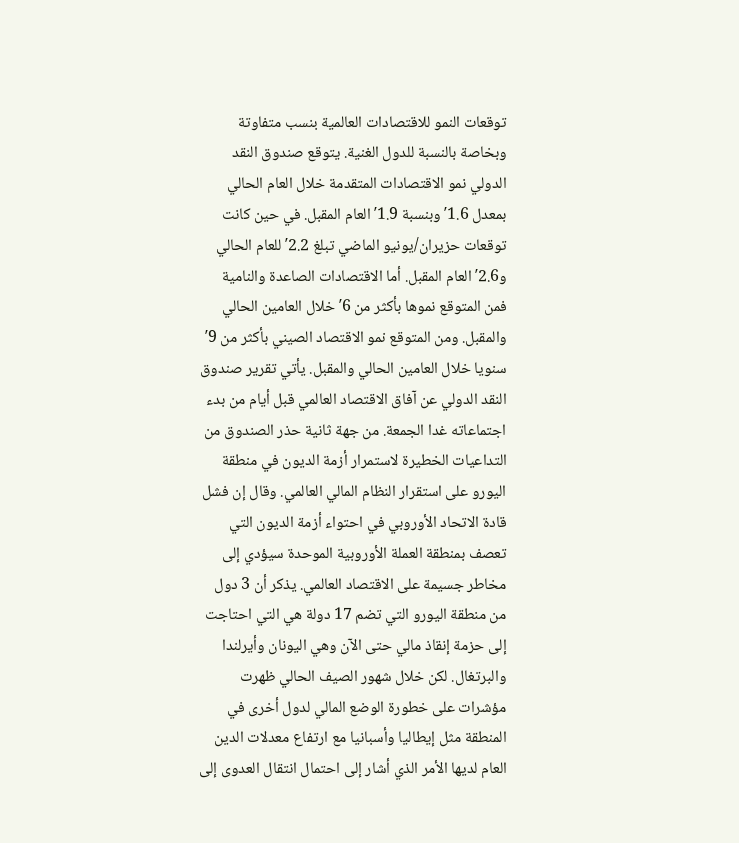توقعات النمو للاقتصادات العالمية بنسب متفاوتة وبخاصة بالنسبة للدول الغنية. يتوقع صندوق النقد الدولي نمو الاقتصادات المتقدمة خلال العام الحالي بمعدل 1.6′ وبنسبة 1.9′ العام المقبل. في حين كانت توقعات حزيران/يونيو الماضي تبلغ 2.2′ للعام الحالي و2.6′ العام المقبل. أما الاقتصادات الصاعدة والنامية فمن المتوقع نموها بأكثر من 6′ خلال العامين الحالي والمقبل. ومن المتوقع نمو الاقتصاد الصيني بأكثر من 9′ سنويا خلال العامين الحالي والمقبل. يأتي تقرير صندوق النقد الدولي عن آفاق الاقتصاد العالمي قبل أيام من بدء اجتماعاته غدا الجمعة. من جهة ثانية حذر الصندوق من التداعيات الخطيرة لاستمرار أزمة الديون في منطقة اليورو على استقرار النظام المالي العالمي. وقال إن فشل قادة الاتحاد الأوروبي في احتواء أزمة الديون التي تعصف بمنطقة العملة الأوروبية الموحدة سيؤدي إلى مخاطر جسيمة على الاقتصاد العالمي. يذكر أن 3 دول من منطقة اليورو التي تضم 17 دولة هي التي احتاجت إلى حزمة إنقاذ مالي حتى الآن وهي اليونان وأيرلندا والبرتغال. لكن خلال شهور الصيف الحالي ظهرت مؤشرات على خطورة الوضع المالي لدول أخرى في المنطقة مثل إيطاليا وأسبانيا مع ارتفاع معدلات الدين العام لديها الأمر الذي أشار إلى احتمال انتقال العدوى إلى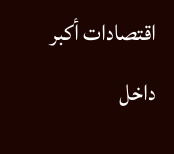اقتصادات أكبر داخل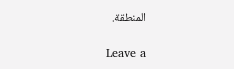المنطقة.

Leave a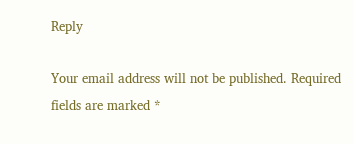Reply

Your email address will not be published. Required fields are marked *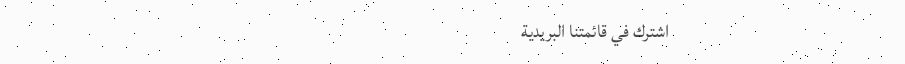اشترك في قائمتنا البريدية